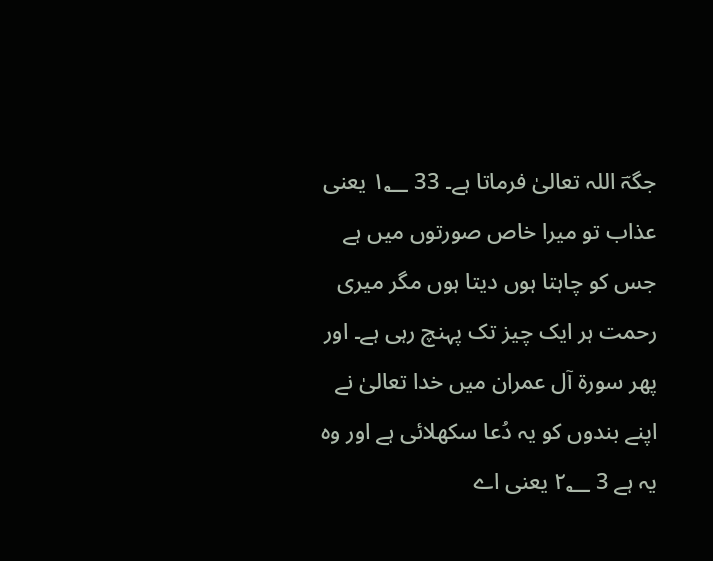جگہؔ اللہ تعالیٰ فرماتا ہے۔ 33 ۱؂ یعنی عذاب تو میرا خاص صورتوں میں ہے جس کو چاہتا ہوں دیتا ہوں مگر میری رحمت ہر ایک چیز تک پہنچ رہی ہے۔ اور پھر سورۃ آل عمران میں خدا تعالیٰ نے اپنے بندوں کو یہ دُعا سکھلائی ہے اور وہ یہ ہے 3 ۲؂ یعنی اے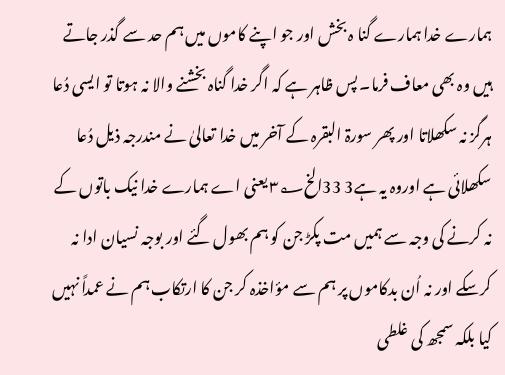ہمارے خدا ہمارے گنا ہ بخش اور جو اپنے کاموں میں ہم حد سے گذر جاتے ہیں وہ بھی معاف فرما۔ پس ظاہر ہے کہ اگر خدا گناہ بخشنے والا نہ ہوتا تو ایسی دُعا ہرگز نہ سکھلاتا اور پھر سورۃ البقرہ کے آخر میں خدا تعالیٰ نے مندرجہ ذیل دُعا سکھلائی ہے اوروہ یہ ہے3 33الخ۳؂ یعنی اے ہمارے خدا نیک باتوں کے نہ کرنے کی وجہ سے ہمیں مت پکڑ جن کو ہم بھول گئے اور بوجہ نسیان ادا نہ کرسکے اور نہ اُن بدکاموں پر ہم سے مؤاخذہ کر جن کا ارتکاب ہم نے عمداً نہیں کیا بلکہ سمجھ کی غلطی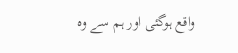واقع ہوگئی اور ہم سے وہ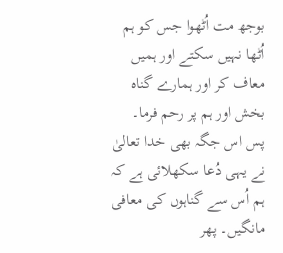بوجھ مت اُٹھوا جس کو ہم اُٹھا نہیں سکتے اور ہمیں معاف کر اور ہمارے گناہ بخش اور ہم پر رحم فرما۔ پس اس جگہ بھی خدا تعالیٰ نے یہی دُعا سکھلائی ہے کہ ہم اُس سے گناہوں کی معافی مانگیں۔ پھر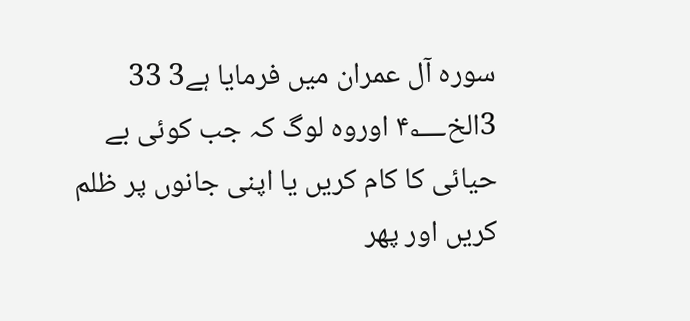سورہ آل عمران میں فرمایا ہے3 33 3الخ۴؂ اوروہ لوگ کہ جب کوئی بے حیائی کا کام کریں یا اپنی جانوں پر ظلم کریں اور پھر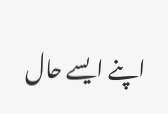اپنے ایسے حال